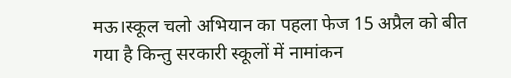मऊ।स्कूल चलो अभियान का पहला फेज 15 अप्रैल को बीत गया है किन्तु सरकारी स्कूलों में नामांकन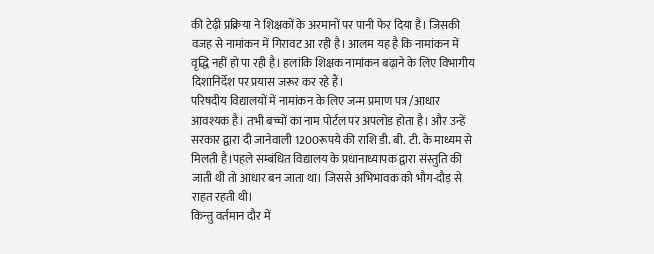की टेढ़ी प्रक्रिया ने शिक्षकों के अरमानों पर पानी फेर दिया है। जिसकी वजह से नामांकन में गिरावट आ रही है। आलम यह है कि नामांकन में वृद्धि नहीं हो पा रही है। हलांकि शिक्षक नामांकन बढ़ाने के लिए विभागीय दिशानिर्देश पर प्रयास जरूर कर रहे हैं।
परिषदीय विद्यालयों में नामांकन के लिए जन्म प्रमाण पत्र /आधार आवश्यक है। तभी बच्चों का नाम पोर्टल पर अपलोड होता है। और उन्हें सरकार द्वारा दी जानेवाली 1200रूपये की राशि डी. बी. टी. के माध्यम से मिलती है।पहले सम्बंधित विद्यालय के प्रधानाध्यापक द्वारा संस्तुति की जाती थी तो आधार बन जाता था। जिससे अभिभावक को भौग-दौड़ से राहत रहती थी।
किन्तु वर्तमान दौर में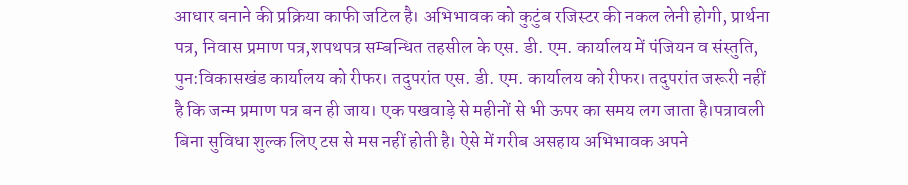आधार बनाने की प्रक्रिया काफी जटिल है। अभिभावक को कुटुंब रजिस्टर की नकल लेनी होगी, प्रार्थना पत्र, निवास प्रमाण पत्र,शपथपत्र सम्बन्धित तहसील के एस. डी. एम. कार्यालय में पंजियन व संस्तुति, पुन:विकासखंड कार्यालय को रीफर। तदुपरांत एस. डी. एम. कार्यालय को रीफर। तदुपरांत जरूरी नहीं है कि जन्म प्रमाण पत्र बन ही जाय। एक पखवाड़े से महीनों से भी ऊपर का समय लग जाता है।पत्रावली बिना सुविधा शुल्क लिए टस से मस नहीं होती है। ऐसे में गरीब असहाय अभिभावक अपने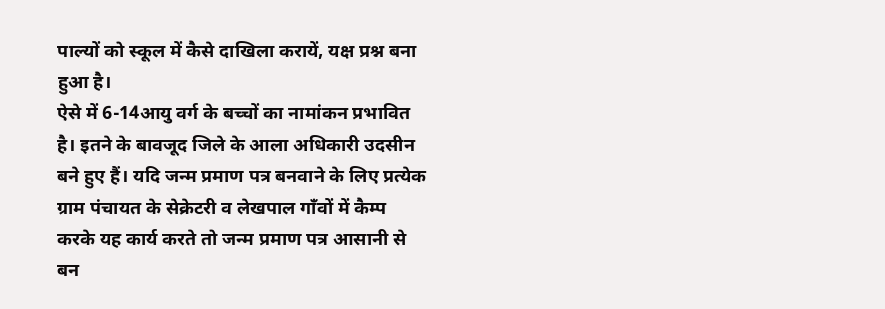पाल्यों को स्कूल में कैसे दाखिला करायें, यक्ष प्रश्न बना हुआ है।
ऐसे में 6-14आयु वर्ग के बच्चों का नामांकन प्रभावित है। इतने के बावजूद जिले के आला अधिकारी उदसीन बने हुए हैं। यदि जन्म प्रमाण पत्र बनवाने के लिए प्रत्येक ग्राम पंचायत के सेक्रेटरी व लेखपाल गाँवों में कैम्प करके यह कार्य करते तो जन्म प्रमाण पत्र आसानी से बन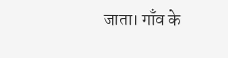जाता। गाँव के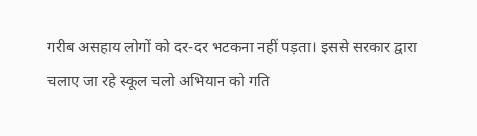गरीब असहाय लोगों को दर-दर भटकना नहीं पड़ता। इससे सरकार द्वारा चलाए जा रहे स्कूल चलो अभियान को गति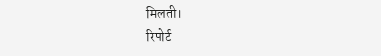मिलती।
रिपोर्ट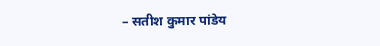– सतीश कुमार पांडेय